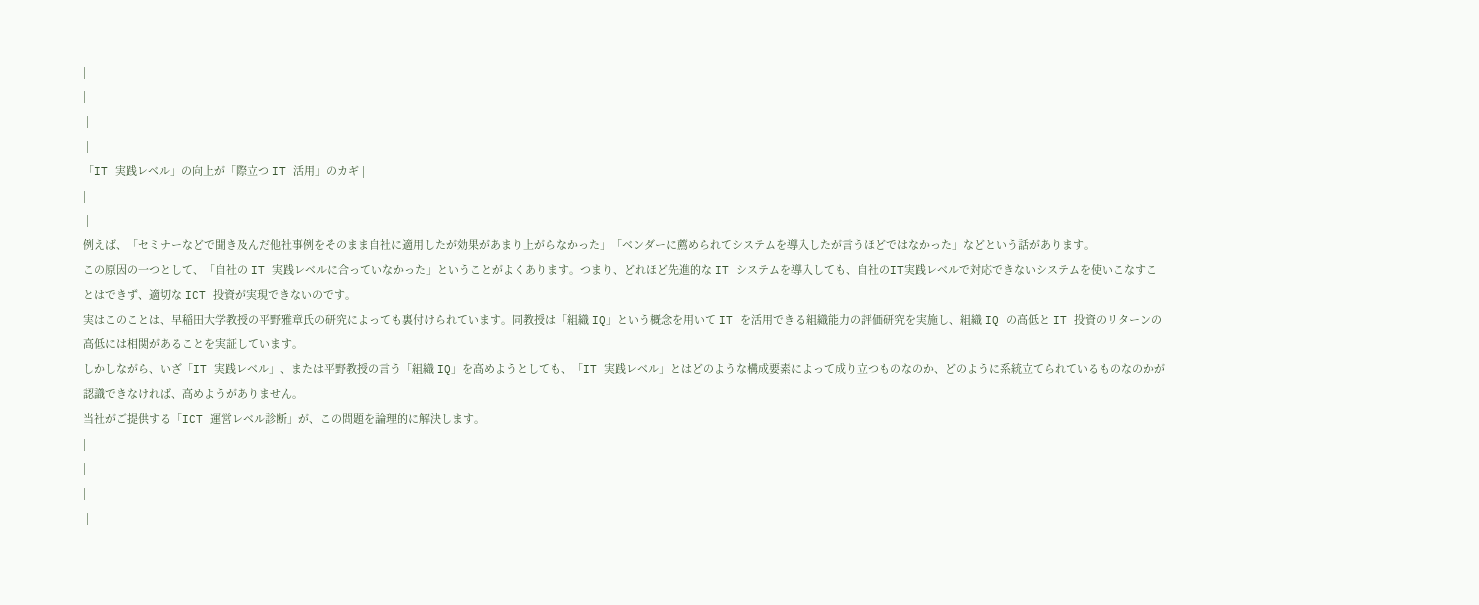|
|
 |
 |
「IT 実践レベル」の向上が「際立つ IT 活用」のカギ |
|
 |
例えば、「セミナーなどで聞き及んだ他社事例をそのまま自社に適用したが効果があまり上がらなかった」「ベンダーに薦められてシステムを導入したが言うほどではなかった」などという話があります。
この原因の一つとして、「自社の IT 実践レベルに合っていなかった」ということがよくあります。つまり、どれほど先進的な IT システムを導入しても、自社のIT実践レベルで対応できないシステムを使いこなすことはできず、適切な ICT 投資が実現できないのです。
実はこのことは、早稲田大学教授の平野雅章氏の研究によっても裏付けられています。同教授は「組織 IQ」という概念を用いて IT を活用できる組織能力の評価研究を実施し、組織 IQ の高低と IT 投資のリターンの高低には相関があることを実証しています。
しかしながら、いざ「IT 実践レベル」、または平野教授の言う「組織 IQ」を高めようとしても、「IT 実践レベル」とはどのような構成要素によって成り立つものなのか、どのように系統立てられているものなのかが認識できなければ、高めようがありません。
当社がご提供する「ICT 運営レベル診断」が、この問題を論理的に解決します。
|
|
|
 |